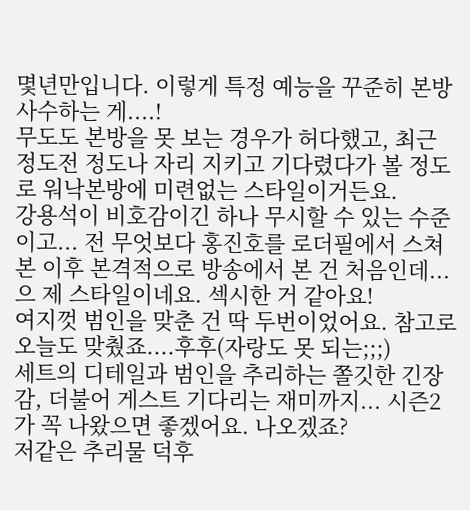몇년만입니다. 이렇게 특정 예능을 꾸준히 본방 사수하는 게....!
무도도 본방을 못 보는 경우가 허다했고, 최근 정도전 정도나 자리 지키고 기다렸다가 볼 정도로 워낙본방에 미련없는 스타일이거든요.
강용석이 비호감이긴 하나 무시할 수 있는 수준이고... 전 무엇보다 홍진호를 로더필에서 스쳐 본 이후 본격적으로 방송에서 본 건 처음인데... 으 제 스타일이네요. 섹시한 거 같아요!
여지껏 범인을 맞춘 건 딱 두번이었어요. 참고로 오늘도 맞췄죠....후후(자랑도 못 되는;;;)
세트의 디테일과 범인을 추리하는 쫄깃한 긴장감, 더불어 게스트 기다리는 재미까지... 시즌2가 꼭 나왔으면 좋겠어요. 나오겠죠?
저같은 추리물 덕후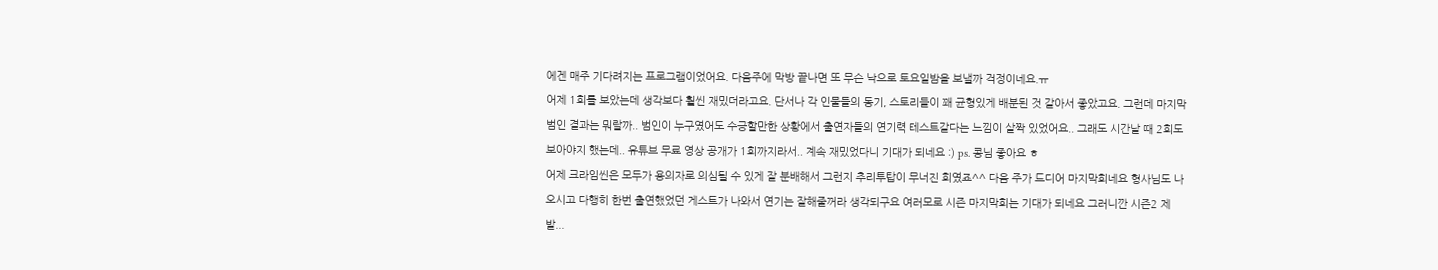에겐 매주 기다려지는 프로그램이었어요. 다음주에 막방 끝나면 또 무슨 낙으로 토요일밤을 보낼까 걱정이네요.ㅠ
어제 1회를 보았는데 생각보다 훨씬 재밌더라고요. 단서나 각 인물들의 동기, 스토리들이 꽤 균형있게 배분된 것 같아서 좋았고요. 그런데 마지막 범인 결과는 뭐랄까.. 범인이 누구였어도 수긍할만한 상황에서 출연자들의 연기력 테스트같다는 느낌이 살짝 있었어요.. 그래도 시간날 때 2회도 보아야지 했는데.. 유튜브 무료 영상 공개가 1회까지라서.. 계속 재밌었다니 기대가 되네요 :) ps. 콩님 좋아요 ㅎ
어제 크라임씬은 모두가 용의자로 의심될 수 있게 잘 분배해서 그런지 추리투탑이 무너진 회였죠^^ 다음 주가 드디어 마지막회네요 형사님도 나오시고 다행히 한번 출연했었던 게스트가 나와서 연기는 잘해줄꺼라 생각되구요 여러모로 시즌 마지막회는 기대가 되네요 그러니깐 시즌2 제발...